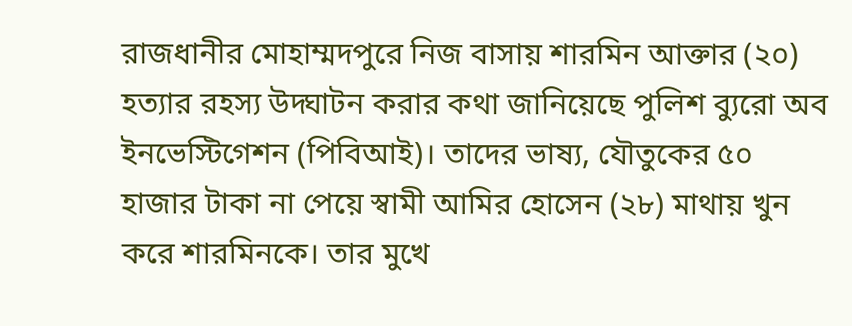রাজধানীর মোহাম্মদপুরে নিজ বাসায় শারমিন আক্তার (২০) হত্যার রহস্য উদ্ঘাটন করার কথা জানিয়েছে পুলিশ ব্যুরো অব ইনভেস্টিগেশন (পিবিআই)। তাদের ভাষ্য, যৌতুকের ৫০ হাজার টাকা না পেয়ে স্বামী আমির হোসেন (২৮) মাথায় খুন করে শারমিনকে। তার মুখে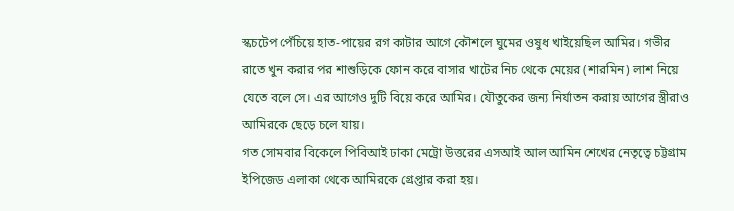স্কচটেপ পেঁচিয়ে হাত-পায়ের রগ কাটার আগে কৌশলে ঘুমের ওষুধ খাইয়েছিল আমির। গভীর রাতে খুন করার পর শাশুড়িকে ফোন করে বাসার খাটের নিচ থেকে মেয়ের (শারমিন) লাশ নিয়ে যেতে বলে সে। এর আগেও দুটি বিয়ে করে আমির। যৌতুকের জন্য নির্যাতন করায় আগের স্ত্রীরাও আমিরকে ছেড়ে চলে যায়।
গত সোমবার বিকেলে পিবিআই ঢাকা মেট্রো উত্তরের এসআই আল আমিন শেখের নেতৃত্বে চট্টগ্রাম ইপিজেড এলাকা থেকে আমিরকে গ্রেপ্তার করা হয়।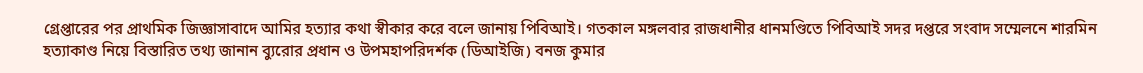গ্রেপ্তারের পর প্রাথমিক জিজ্ঞাসাবাদে আমির হত্যার কথা স্বীকার করে বলে জানায় পিবিআই। গতকাল মঙ্গলবার রাজধানীর ধানমণ্ডিতে পিবিআই সদর দপ্তরে সংবাদ সম্মেলনে শারমিন হত্যাকাণ্ড নিয়ে বিস্তারিত তথ্য জানান ব্যুরোর প্রধান ও উপমহাপরিদর্শক (ডিআইজি) বনজ কুমার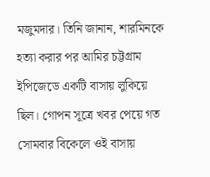মজুমদার। তিনি জানান, শারমিনকে হত্যা করার পর আমির চট্টগ্রাম ইপিজেডে একটি বাসায় লুকিয়ে ছিল। গোপন সূত্রে খবর পেয়ে গত সোমবার বিকেলে ওই বাসায়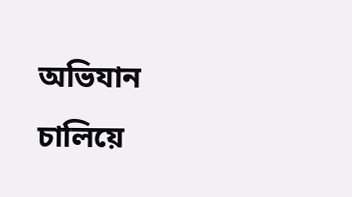অভিযান চালিয়ে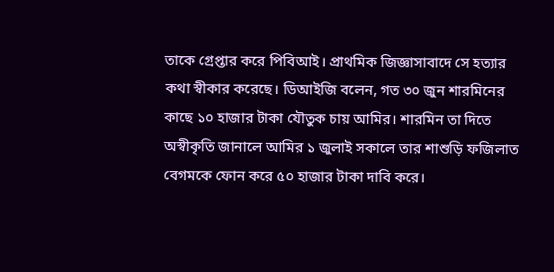তাকে গ্রেপ্তার করে পিবিআই। প্রাথমিক জিজ্ঞাসাবাদে সে হত্যার কথা স্বীকার করেছে। ডিআইজি বলেন, গত ৩০ জুন শারমিনের কাছে ১০ হাজার টাকা যৌতুক চায় আমির। শারমিন তা দিতে অস্বীকৃতি জানালে আমির ১ জুলাই সকালে তার শাশুড়ি ফজিলাত বেগমকে ফোন করে ৫০ হাজার টাকা দাবি করে।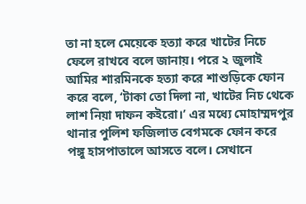তা না হলে মেয়েকে হত্যা করে খাটের নিচে ফেলে রাখবে বলে জানায়। পরে ২ জুলাই আমির শারমিনকে হত্যা করে শাশুড়িকে ফোন করে বলে, ‘টাকা তো দিলা না, খাটের নিচ থেকে লাশ নিয়া দাফন কইরো।’ এর মধ্যে মোহাম্মদপুর থানার পুলিশ ফজিলাত বেগমকে ফোন করে পঙ্গু হাসপাতালে আসতে বলে। সেখানে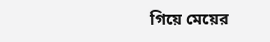গিয়ে মেয়ের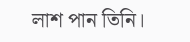লাশ পান তিনি।